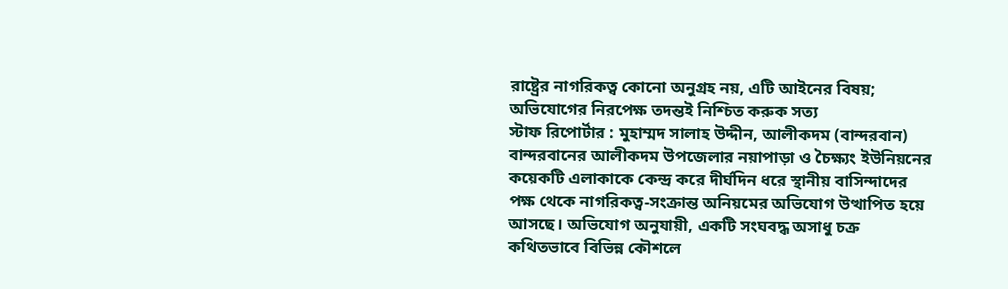রাষ্ট্রের নাগরিকত্ব কোনো অনুগ্রহ নয়, এটি আইনের বিষয়; অভিযোগের নিরপেক্ষ তদন্তই নিশ্চিত করুক সত্য
স্টাফ রিপোর্টার : মুহাম্মদ সালাহ উদ্দীন, আলীকদম (বান্দরবান)
বান্দরবানের আলীকদম উপজেলার নয়াপাড়া ও চৈক্ষ্যং ইউনিয়নের কয়েকটি এলাকাকে কেন্দ্র করে দীর্ঘদিন ধরে স্থানীয় বাসিন্দাদের পক্ষ থেকে নাগরিকত্ব-সংক্রান্ত অনিয়মের অভিযোগ উত্থাপিত হয়ে আসছে। অভিযোগ অনুযায়ী, একটি সংঘবদ্ধ অসাধু চক্র কথিতভাবে বিভিন্ন কৌশলে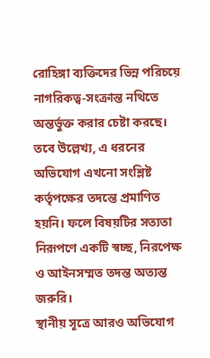রোহিঙ্গা ব্যক্তিদের ভিন্ন পরিচয়ে নাগরিকত্ব-সংক্রান্ত নথিতে অন্তর্ভুক্ত করার চেষ্টা করছে।
তবে উল্লেখ্য, এ ধরনের অভিযোগ এখনো সংশ্লিষ্ট কর্তৃপক্ষের তদন্তে প্রমাণিত হয়নি। ফলে বিষয়টির সত্যতা নিরূপণে একটি স্বচ্ছ, নিরপেক্ষ ও আইনসম্মত তদন্ত অত্যন্ত জরুরি।
স্থানীয় সূত্রে আরও অভিযোগ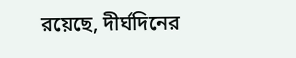রয়েছে, দীর্ঘদিনের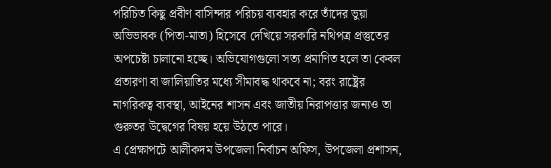পরিচিত কিছু প্রবীণ বাসিন্দার পরিচয় ব্যবহার করে তাঁদের ভুয়া অভিভাবক (পিতা-মাতা) হিসেবে দেখিয়ে সরকারি নথিপত্র প্রস্তুতের অপচেষ্টা চালানো হচ্ছে। অভিযোগগুলো সত্য প্রমাণিত হলে তা কেবল প্রতারণা বা জালিয়াতির মধ্যে সীমাবদ্ধ থাকবে না; বরং রাষ্ট্রের নাগরিকত্ব ব্যবস্থা, আইনের শাসন এবং জাতীয় নিরাপত্তার জন্যও তা গুরুতর উদ্বেগের বিষয় হয়ে উঠতে পারে।
এ প্রেক্ষাপটে আলীকদম উপজেলা নির্বাচন অফিস, উপজেলা প্রশাসন,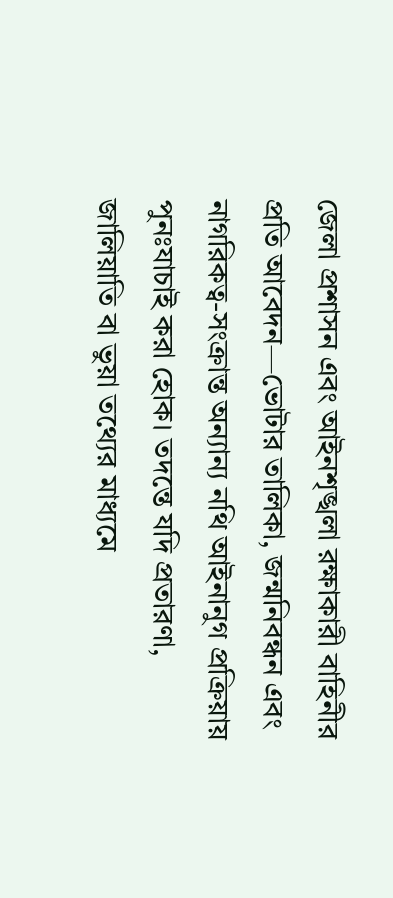জেলা প্রশাসন এবং আইনশৃঙ্খলা রক্ষাকারী বাহিনীর প্রতি আবেদন—ভোটার তালিকা, জন্মনিবন্ধন এবং নাগরিকত্ব-সংক্রান্ত অন্যান্য নথি আইনানুগ প্রক্রিয়ায় পুনঃযাচাই করা হোক। তদন্তে যদি প্রতারণা, জালিয়াতি বা ভুয়া তথ্যের মাধ্যমে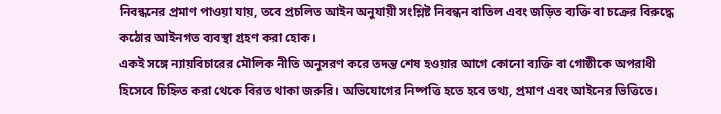নিবন্ধনের প্রমাণ পাওয়া যায়, তবে প্রচলিত আইন অনুযায়ী সংশ্লিষ্ট নিবন্ধন বাতিল এবং জড়িত ব্যক্তি বা চক্রের বিরুদ্ধে কঠোর আইনগত ব্যবস্থা গ্রহণ করা হোক।
একই সঙ্গে ন্যায়বিচারের মৌলিক নীতি অনুসরণ করে তদন্ত শেষ হওয়ার আগে কোনো ব্যক্তি বা গোষ্ঠীকে অপরাধী হিসেবে চিহ্নিত করা থেকে বিরত থাকা জরুরি। অভিযোগের নিষ্পত্তি হতে হবে তথ্য, প্রমাণ এবং আইনের ভিত্তিতে।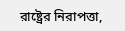রাষ্ট্রের নিরাপত্তা,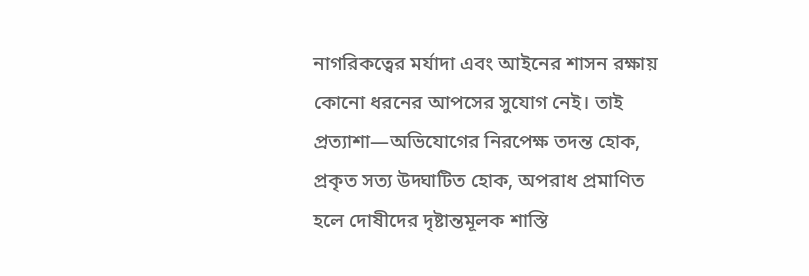নাগরিকত্বের মর্যাদা এবং আইনের শাসন রক্ষায় কোনো ধরনের আপসের সুযোগ নেই। তাই প্রত্যাশা—অভিযোগের নিরপেক্ষ তদন্ত হোক, প্রকৃত সত্য উদ্ঘাটিত হোক, অপরাধ প্রমাণিত হলে দোষীদের দৃষ্টান্তমূলক শাস্তি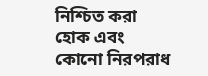নিশ্চিত করা হোক এবং কোনো নিরপরাধ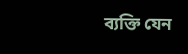ব্যক্তি যেন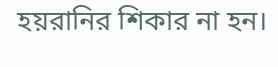হয়রানির শিকার না হন।